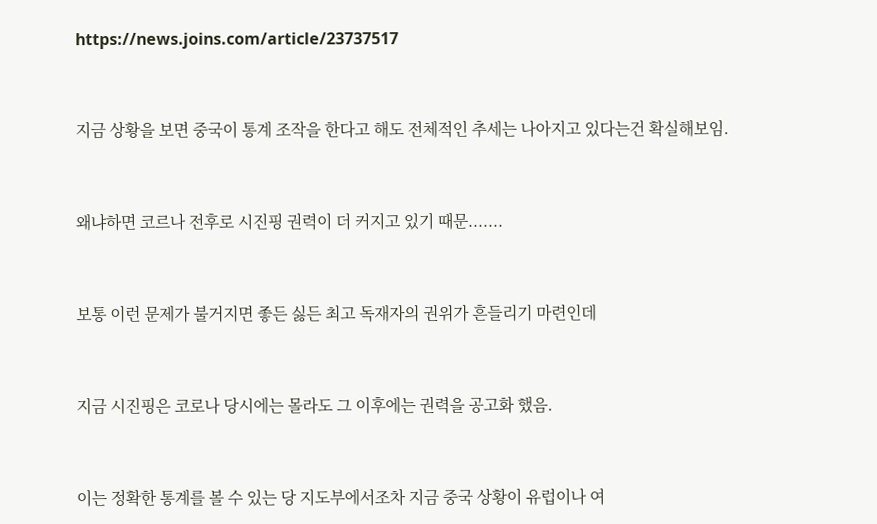https://news.joins.com/article/23737517


지금 상황을 보면 중국이 통계 조작을 한다고 해도 전체적인 추세는 나아지고 있다는건 확실해보임.


왜냐하면 코르나 전후로 시진핑 권력이 더 커지고 있기 때문.......


보통 이런 문제가 불거지면 좋든 싫든 최고 독재자의 권위가 흔들리기 마련인데


지금 시진핑은 코로나 당시에는 몰라도 그 이후에는 권력을 공고화 했음.


이는 정확한 통계를 볼 수 있는 당 지도부에서조차 지금 중국 상황이 유럽이나 여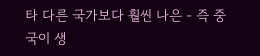타 다른 국가보다 훨씬 나은 - 즉 중국이 생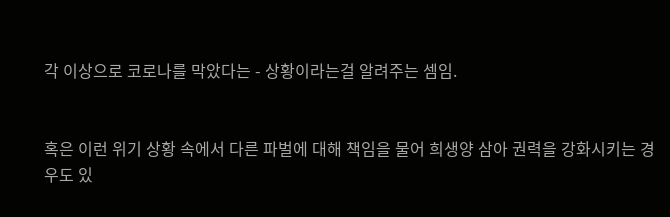각 이상으로 코로나를 막았다는 - 상황이라는걸 알려주는 셈임.


혹은 이런 위기 상황 속에서 다른 파벌에 대해 책임을 물어 희생양 삼아 권력을 강화시키는 경우도 있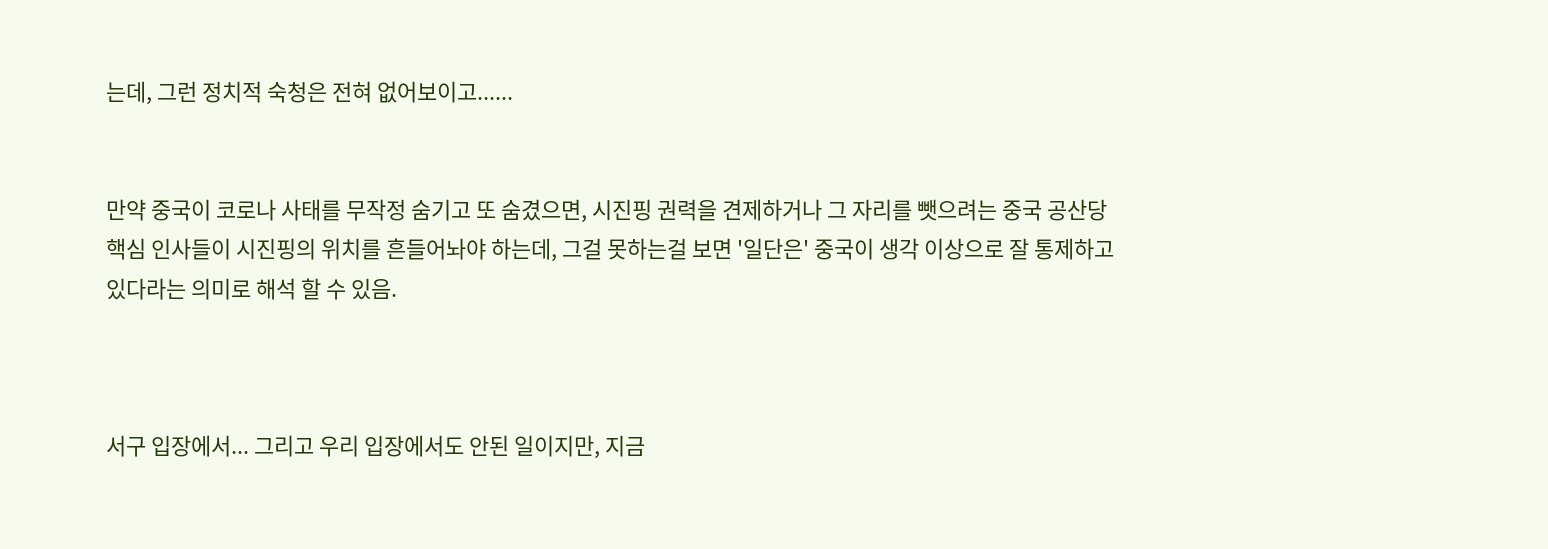는데, 그런 정치적 숙청은 전혀 없어보이고......


만약 중국이 코로나 사태를 무작정 숨기고 또 숨겼으면, 시진핑 권력을 견제하거나 그 자리를 뺏으려는 중국 공산당 핵심 인사들이 시진핑의 위치를 흔들어놔야 하는데, 그걸 못하는걸 보면 '일단은' 중국이 생각 이상으로 잘 통제하고 있다라는 의미로 해석 할 수 있음.



서구 입장에서... 그리고 우리 입장에서도 안된 일이지만, 지금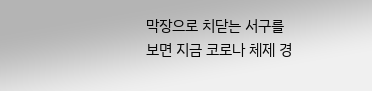막장으로 치닫는 서구를 보면 지금 코로나 체제 경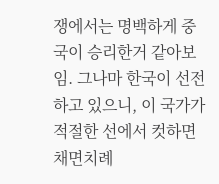쟁에서는 명백하게 중국이 승리한거 같아보임. 그나마 한국이 선전하고 있으니, 이 국가가 적절한 선에서 컷하면 채면치례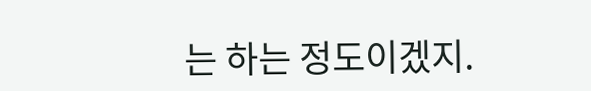는 하는 정도이겠지.